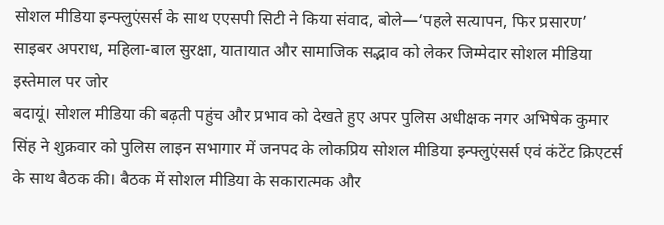सोशल मीडिया इन्फ्लुएंसर्स के साथ एएसपी सिटी ने किया संवाद, बोले—‘पहले सत्यापन, फिर प्रसारण’
साइबर अपराध, महिला-बाल सुरक्षा, यातायात और सामाजिक सद्भाव को लेकर जिम्मेदार सोशल मीडिया इस्तेमाल पर जोर
बदायूं। सोशल मीडिया की बढ़ती पहुंच और प्रभाव को देखते हुए अपर पुलिस अधीक्षक नगर अभिषेक कुमार सिंह ने शुक्रवार को पुलिस लाइन सभागार में जनपद के लोकप्रिय सोशल मीडिया इन्फ्लुएंसर्स एवं कंटेंट क्रिएटर्स के साथ बैठक की। बैठक में सोशल मीडिया के सकारात्मक और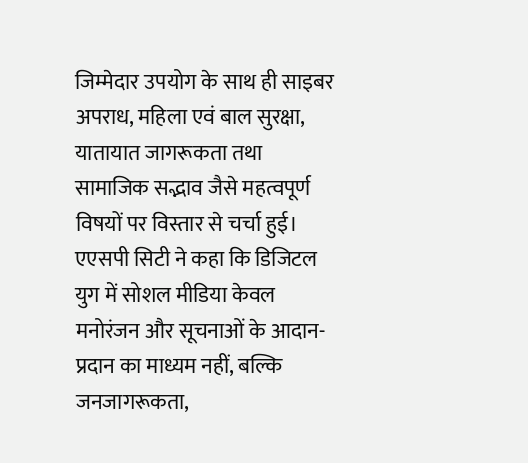जिम्मेदार उपयोग के साथ ही साइबर अपराध, महिला एवं बाल सुरक्षा, यातायात जागरूकता तथा सामाजिक सद्भाव जैसे महत्वपूर्ण विषयों पर विस्तार से चर्चा हुई।
एएसपी सिटी ने कहा कि डिजिटल युग में सोशल मीडिया केवल मनोरंजन और सूचनाओं के आदान-प्रदान का माध्यम नहीं, बल्कि जनजागरूकता,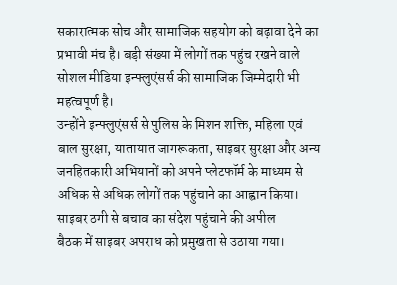सकारात्मक सोच और सामाजिक सहयोग को बढ़ावा देने का प्रभावी मंच है। बड़ी संख्या में लोगों तक पहुंच रखने वाले सोशल मीडिया इन्फ्लुएंसर्स की सामाजिक जिम्मेदारी भी महत्वपूर्ण है।
उन्होंने इन्फ्लुएंसर्स से पुलिस के मिशन शक्ति, महिला एवं बाल सुरक्षा, यातायात जागरूकता, साइबर सुरक्षा और अन्य जनहितकारी अभियानों को अपने प्लेटफॉर्म के माध्यम से अधिक से अधिक लोगों तक पहुंचाने का आह्वान किया।
साइबर ठगी से बचाव का संदेश पहुंचाने की अपील
बैठक में साइबर अपराध को प्रमुखता से उठाया गया।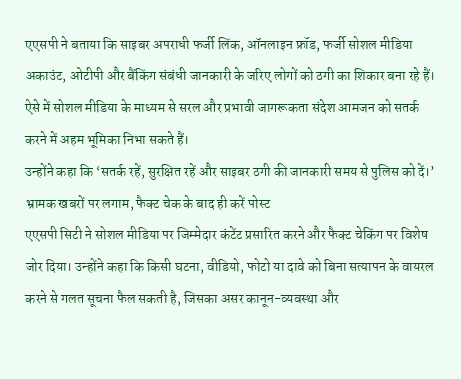एएसपी ने बताया कि साइबर अपराधी फर्जी लिंक, ऑनलाइन फ्रॉड, फर्जी सोशल मीडिया अकाउंट, ओटीपी और बैंकिंग संबंधी जानकारी के जरिए लोगों को ठगी का शिकार बना रहे हैं। ऐसे में सोशल मीडिया के माध्यम से सरल और प्रभावी जागरूकता संदेश आमजन को सतर्क करने में अहम भूमिका निभा सकते हैं।
उन्होंने कहा कि ‘सतर्क रहें, सुरक्षित रहें और साइबर ठगी की जानकारी समय से पुलिस को दें।’
भ्रामक खबरों पर लगाम, फैक्ट चेक के बाद ही करें पोस्ट
एएसपी सिटी ने सोशल मीडिया पर जिम्मेदार कंटेंट प्रसारित करने और फैक्ट चेकिंग पर विशेष जोर दिया। उन्होंने कहा कि किसी घटना, वीडियो, फोटो या दावे को बिना सत्यापन के वायरल करने से गलत सूचना फैल सकती है, जिसका असर कानून-व्यवस्था और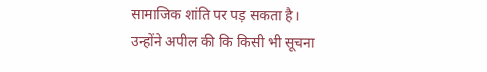सामाजिक शांति पर पड़ सकता है।
उन्होंने अपील की कि किसी भी सूचना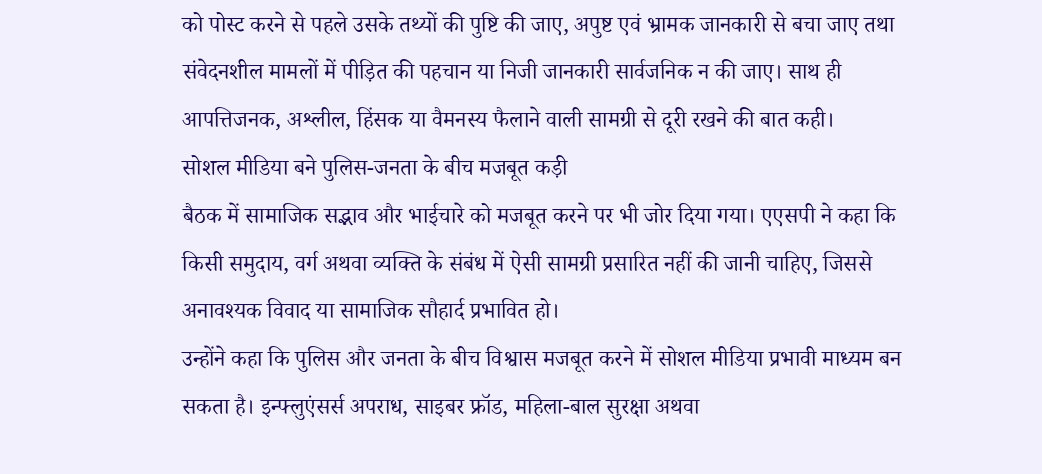को पोस्ट करने से पहले उसके तथ्यों की पुष्टि की जाए, अपुष्ट एवं भ्रामक जानकारी से बचा जाए तथा संवेदनशील मामलों में पीड़ित की पहचान या निजी जानकारी सार्वजनिक न की जाए। साथ ही आपत्तिजनक, अश्लील, हिंसक या वैमनस्य फैलाने वाली सामग्री से दूरी रखने की बात कही।
सोशल मीडिया बने पुलिस-जनता के बीच मजबूत कड़ी
बैठक में सामाजिक सद्भाव और भाईचारे को मजबूत करने पर भी जोर दिया गया। एएसपी ने कहा कि किसी समुदाय, वर्ग अथवा व्यक्ति के संबंध में ऐसी सामग्री प्रसारित नहीं की जानी चाहिए, जिससे अनावश्यक विवाद या सामाजिक सौहार्द प्रभावित हो।
उन्होंने कहा कि पुलिस और जनता के बीच विश्वास मजबूत करने में सोशल मीडिया प्रभावी माध्यम बन सकता है। इन्फ्लुएंसर्स अपराध, साइबर फ्रॉड, महिला-बाल सुरक्षा अथवा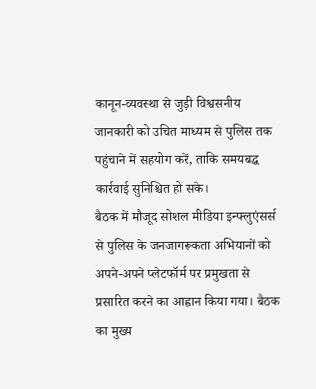कानून-व्यवस्था से जुड़ी विश्वसनीय जानकारी को उचित माध्यम से पुलिस तक पहुंचाने में सहयोग करें, ताकि समयबद्ध कार्रवाई सुनिश्चित हो सके।
बैठक में मौजूद सोशल मीडिया इन्फ्लुएंसर्स से पुलिस के जनजागरूकता अभियानों को अपने-अपने प्लेटफॉर्म पर प्रमुखता से प्रसारित करने का आह्वान किया गया। बैठक का मुख्य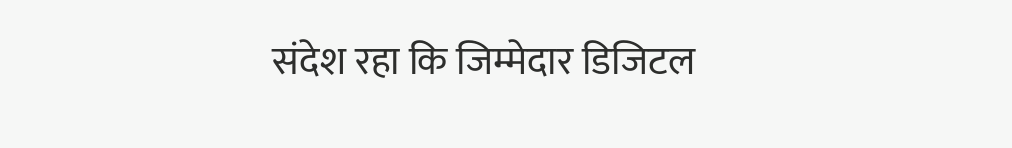संदेश रहा कि जिम्मेदार डिजिटल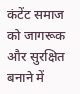कंटेंट समाज को जागरूक और सुरक्षित बनाने में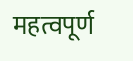महत्वपूर्ण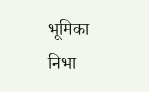भूमिका निभा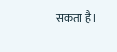सकता है।